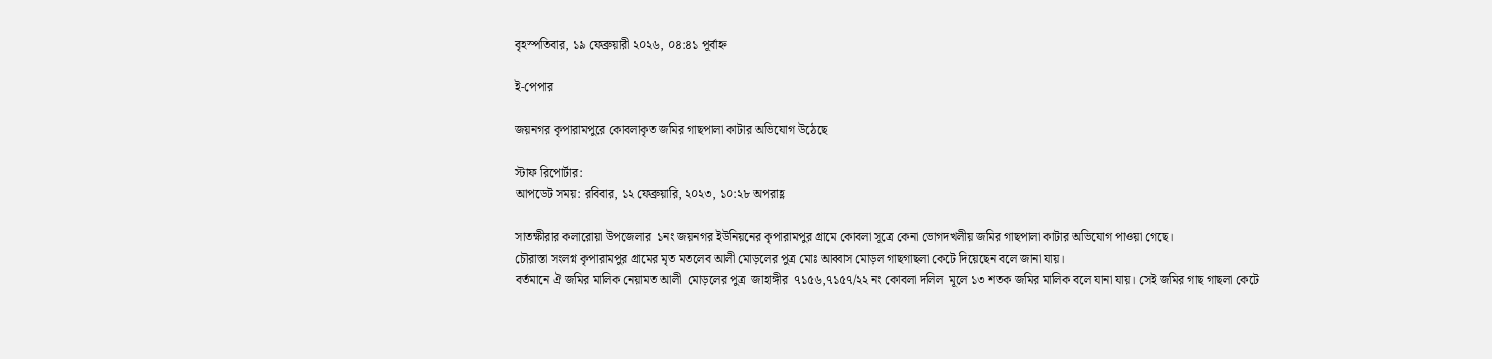বৃহস্পতিবার, ১৯ ফেব্রুয়ারী ২০২৬, ০৪:৪১ পূর্বাহ্ন

ই-পেপার

জয়নগর কৃপারামপুরে কোবলাকৃত জমির গাছপালা কাটার অভিযোগ উঠেছে

স্টাফ রিপোর্টার:
আপডেট সময়: রবিবার, ১২ ফেব্রুয়ারি, ২০২৩, ১০:২৮ অপরাহ্ণ

সাতক্ষীরার কলারোয়া উপজেলার  ১নং জয়নগর ইউনিয়নের কৃপারামপুর গ্রামে কোবলা সূত্রে কেনা ভোগদখলীয় জমির গাছপালা কাটার অভিযোগ পাওয়া গেছে।
চৌরাস্তা সংলগ্ন কৃপারামপুর গ্রামের মৃত মতলেব আলী মোড়লের পুত্র মোঃ আব্বাস মোড়ল গাছগাছলা কেটে দিয়েছেন বলে জানা যায়।
বর্তমানে ঐ জমির মালিক নেয়ামত আলী  মোড়লের পুত্র  জাহাঙ্গীর  ৭১৫৬,৭১৫৭/২২ নং কোবলা দলিল  মূলে ১৩ শতক জমির মালিক বলে যানা যায়। সেই জমির গাছ গাছলা কেটে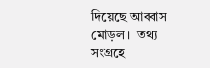দিয়েছে আব্বাস মোড়ল।  তথ্য সংগ্রহে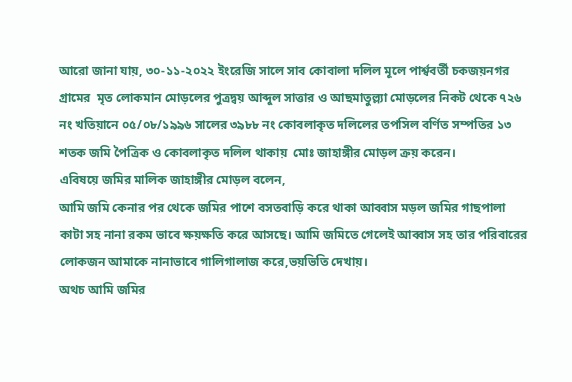আরো জানা যায়, ৩০-১১-২০২২ ইংরেজি সালে সাব কোবালা দলিল মূলে পার্শ্ববর্তী চকজয়নগর গ্রামের  মৃত লোকমান মোড়লের পুত্রদ্বয় আব্দুল সাত্তার ও আছমাতুল্ল্যা মোড়লের নিকট থেকে ৭২৬ নং খতিয়ানে ০৫/০৮/১৯৯৬ সালের ৩৯৮৮ নং কোবলাকৃত দলিলের তপসিল বর্ণিত সম্পতির ১৩ শতক জমি পৈত্রিক ও কোবলাকৃত দলিল থাকায়  মোঃ জাহাঙ্গীর মোড়ল ক্রয় করেন।
এবিষয়ে জমির মালিক জাহাঙ্গীর মোড়ল বলেন,
আমি জমি কেনার পর থেকে জমির পাশে বসতবাড়ি করে থাকা আব্বাস মড়ল জমির গাছপালা কাটা সহ নানা রকম ভাবে ক্ষয়ক্ষতি করে আসছে। আমি জমিতে গেলেই আব্বাস সহ তার পরিবারের লোকজন আমাকে নানাভাবে গালিগালাজ করে,ভয়ভিতি দেখায়।
অথচ আমি জমির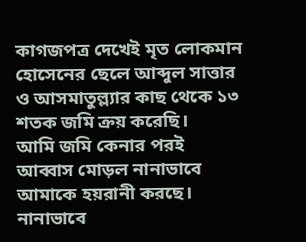কাগজপত্র দেখেই মৃত লোকমান হোসেনের ছেলে আব্দুল সাত্তার ও আসমাতুল্ল্যার কাছ থেকে ১৩ শতক জমি ক্রয় করেছি।
আমি জমি কেনার পরই আব্বাস মোড়ল নানাভাবে আমাকে হয়রানী করছে। নানাভাবে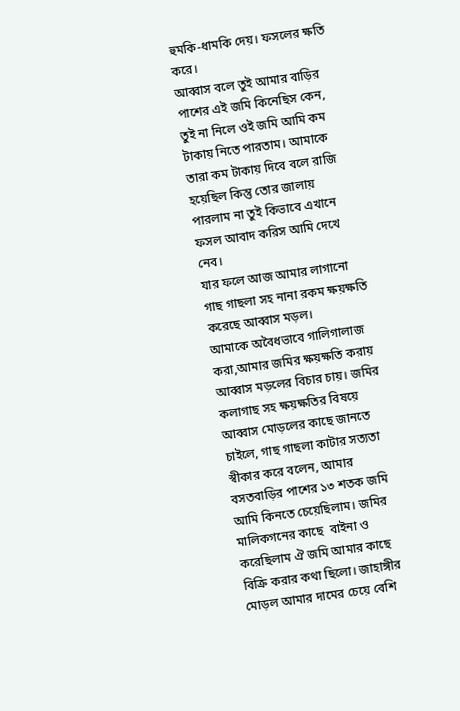হুমকি-ধামকি দেয়। ফসলের ক্ষতি করে।
আব্বাস বলে তুই আমার বাড়ির পাশের এই জমি কিনেছিস কেন, তুই না নিলে ওই জমি আমি কম টাকায় নিতে পারতাম। আমাকে তারা কম টাকায় দিবে বলে রাজি হয়েছিল কিন্তু তোর জালায় পারলাম না তুই কিভাবে এখানে ফসল আবাদ করিস আমি দেখে নেব।
যার ফলে আজ আমার লাগানো গাছ গাছলা সহ নানা রকম ক্ষয়ক্ষতি করেছে আব্বাস মড়ল।
আমাকে অবৈধভাবে গালিগালাজ করা,আমার জমির ক্ষয়ক্ষতি করায় আব্বাস মড়লের বিচার চায়। জমির কলাগাছ সহ ক্ষয়ক্ষতির বিষয়ে  আব্বাস মোড়লের কাছে জানতে চাইলে, গাছ গাছলা কাটার সত্যতা স্বীকার করে বলেন, আমার বসতবাড়ির পাশের ১৩ শতক জমি আমি কিনতে চেয়েছিলাম। জমির মালিকগনের কাছে  বাইনা ও করেছিলাম ঐ জমি আমার কাছে বিক্রি করার কথা ছিলো। জাহাঙ্গীর মোড়ল আমার দামের চেয়ে বেশি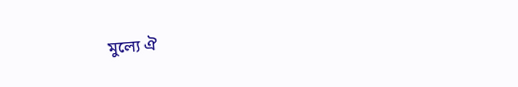মুল্যে ঐ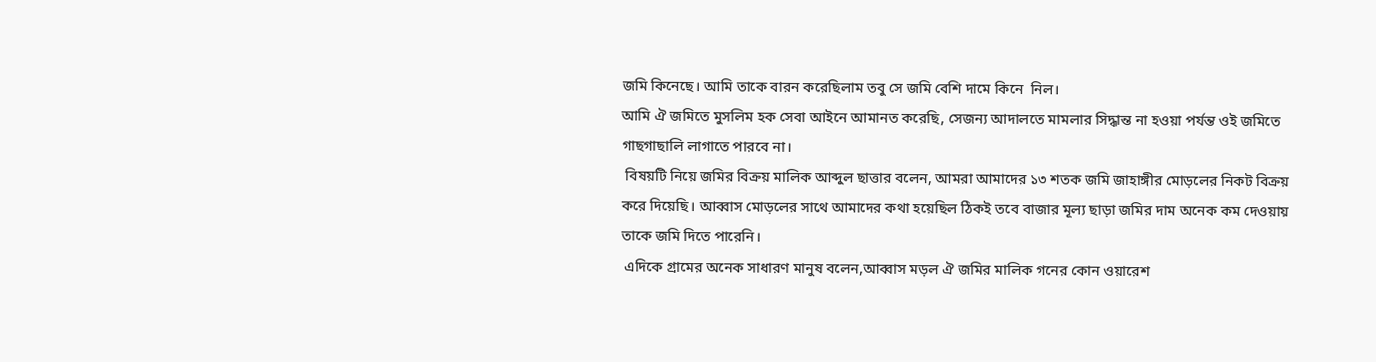জমি কিনেছে। আমি তাকে বারন করেছিলাম তবু সে জমি বেশি দামে কিনে  নিল।
আমি ঐ জমিতে মুসলিম হক সেবা আইনে আমানত করেছি, সেজন্য আদালতে মামলার সিদ্ধান্ত না হওয়া পর্যন্ত ওই জমিতে গাছগাছালি লাগাতে পারবে না।
 বিষয়টি নিয়ে জমির বিক্রয় মালিক আব্দুল ছাত্তার বলেন, আমরা আমাদের ১৩ শতক জমি জাহাঙ্গীর মোড়লের নিকট বিক্রয় করে দিয়েছি। আব্বাস মোড়লের সাথে আমাদের কথা হয়েছিল ঠিকই তবে বাজার মূল্য ছাড়া জমির দাম অনেক কম দেওয়ায় তাকে জমি দিতে পারেনি।
 এদিকে গ্রামের অনেক সাধারণ মানুষ বলেন,আব্বাস মড়ল ঐ জমির মালিক গনের কোন ওয়ারেশ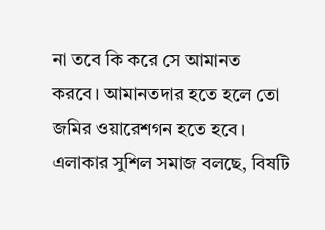না তবে কি করে সে আমানত করবে। আমানতদার হতে হলে তো জমির ওয়ারেশগন হতে হবে। এলাকার সুশিল সমাজ বলছে, বিষটি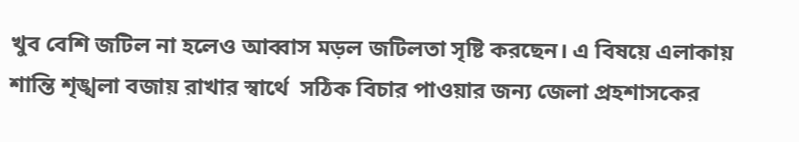খুব বেশি জটিল না হলেও আব্বাস মড়ল জটিলতা সৃষ্টি করছেন। এ বিষয়ে এলাকায় শান্তি শৃঙ্খলা বজায় রাখার স্বার্থে  সঠিক বিচার পাওয়ার জন্য জেলা প্রহশাসকের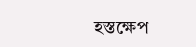হস্তক্ষেপ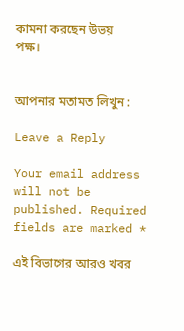কামনা করছেন উভয় পক্ষ।


আপনার মতামত লিখুন :

Leave a Reply

Your email address will not be published. Required fields are marked *

এই বিভাগের আরও খবর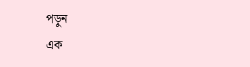পড়ুন
এক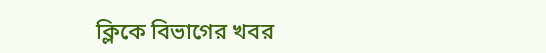ক্লিকে বিভাগের খবর